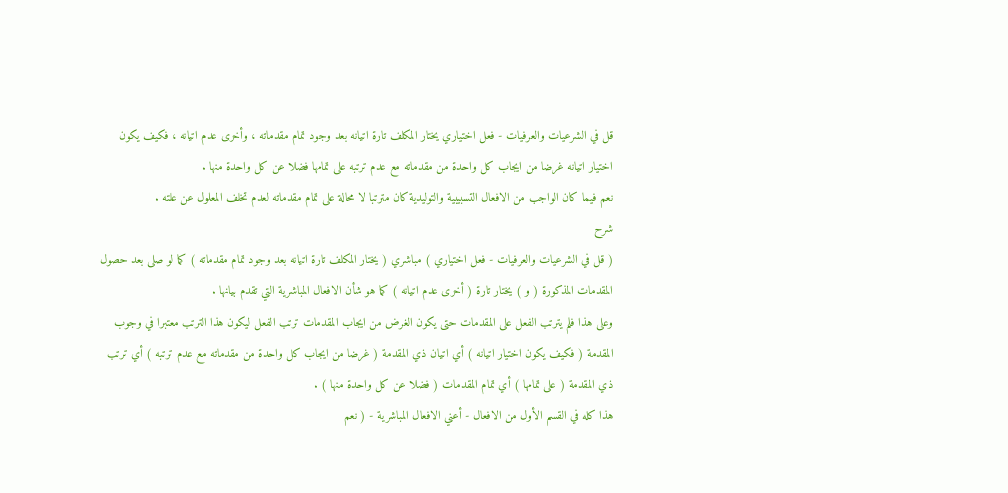قل في الشرعيات والعرفيات - فعل اختياري يختار المكلف تارة اتيانه بعد وجود تمام مقدماته ، وأخرى عدم اتيانه ، فكيف يكون اختيار اتيانه غرضا من ايجاب كل واحدة من مقدماته مع عدم ترتبه على تمامها فضلا عن كل واحدة منها .
نعم فيما كان الواجب من الافعال التسبيبية والتوليدية كان مترتبا لا محالة على تمام مقدماته لعدم تخلف المعلول عن علته .
شرح
( قل في الشرعيات والعرفيات - فعل اختياري ) مباشري ( يختار المكلف تارة اتيانه بعد وجود تمام مقدماته ) كما لو صلى بعد حصول المقدمات المذكورة ( و ) يختار تارة ( أخرى عدم اتيانه ) كما هو شأن الافعال المباشرية التي تقدم بيانها .
وعلى هذا فلم يترتب الفعل على المقدمات حتى يكون الغرض من ايجاب المقدمات ترتب الفعل ليكون هذا الترتب معتبرا في وجوب المقدمة ( فكيف يكون اختيار اتيانه ) أي اتيان ذي المقدمة ( غرضا من ايجاب كل واحدة من مقدماته مع عدم ترتبه ) أي ترتب ذي المقدمة ( على تمامها ) أي تمام المقدمات ( فضلا عن كل واحدة منها ) .
هذا كله في القسم الأول من الافعال - أعني الافعال المباشرية - ( نعم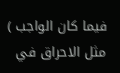فيما كان الواجب ) مثل الاحراق في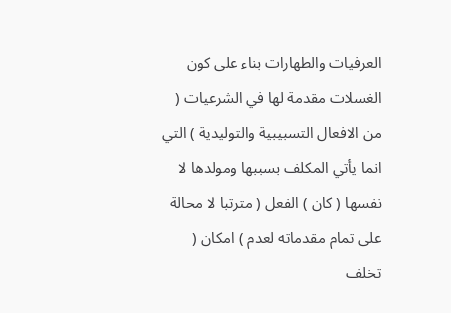العرفيات والطهارات بناء على كون الغسلات مقدمة لها في الشرعيات ( من الافعال التسبيبية والتوليدية ) التي انما يأتي المكلف بسببها ومولدها لا نفسها ( كان ) الفعل ( مترتبا لا محالة على تمام مقدماته لعدم ) امكان ( تخلف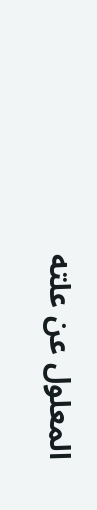المعلول عن علته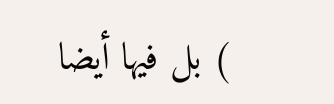) بل فيها أيضا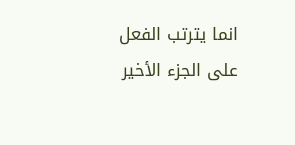انما يترتب الفعل على الجزء الأخير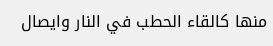منها كالقاء الحطب في النار وايصال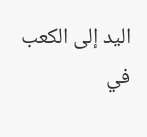اليد إلى الكعب في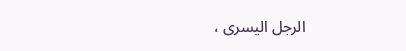الرجل اليسرى ،